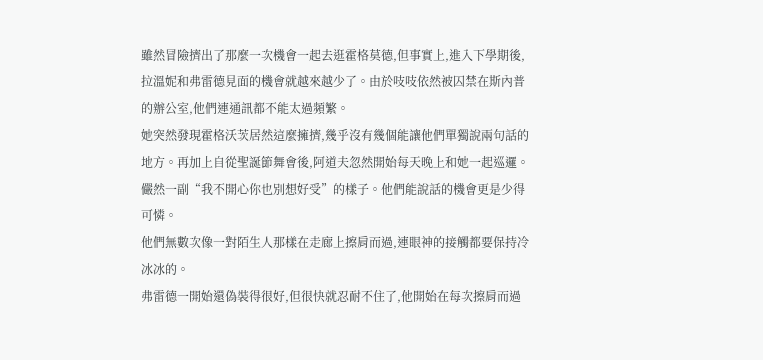雖然冒險擠出了那麼一次機會一起去逛霍格莫德,但事實上,進入下學期後,拉溫妮和弗雷德見面的機會就越來越少了。由於吱吱依然被囚禁在斯內普的辦公室,他們連通訊都不能太過頻繁。
她突然發現霍格沃茨居然這麼擁擠,幾乎沒有幾個能讓他們單獨說兩句話的地方。再加上自從聖誕節舞會後,阿道夫忽然開始每天晚上和她一起巡邏。儼然一副“我不開心你也別想好受”的樣子。他們能說話的機會更是少得可憐。
他們無數次像一對陌生人那樣在走廊上擦肩而過,連眼神的接觸都要保持冷冰冰的。
弗雷德一開始還偽裝得很好,但很快就忍耐不住了,他開始在每次擦肩而過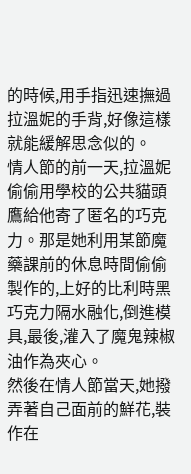的時候,用手指迅速撫過拉溫妮的手背,好像這樣就能緩解思念似的。
情人節的前一天,拉溫妮偷偷用學校的公共貓頭鷹給他寄了匿名的巧克力。那是她利用某節魔藥課前的休息時間偷偷製作的,上好的比利時黑巧克力隔水融化,倒進模具,最後,灌入了魔鬼辣椒油作為夾心。
然後在情人節當天,她撥弄著自己面前的鮮花,裝作在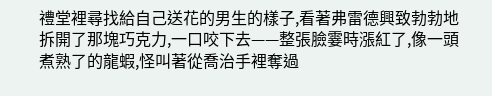禮堂裡尋找給自己送花的男生的樣子,看著弗雷德興致勃勃地拆開了那塊巧克力,一口咬下去——整張臉霎時漲紅了,像一頭煮熟了的龍蝦,怪叫著從喬治手裡奪過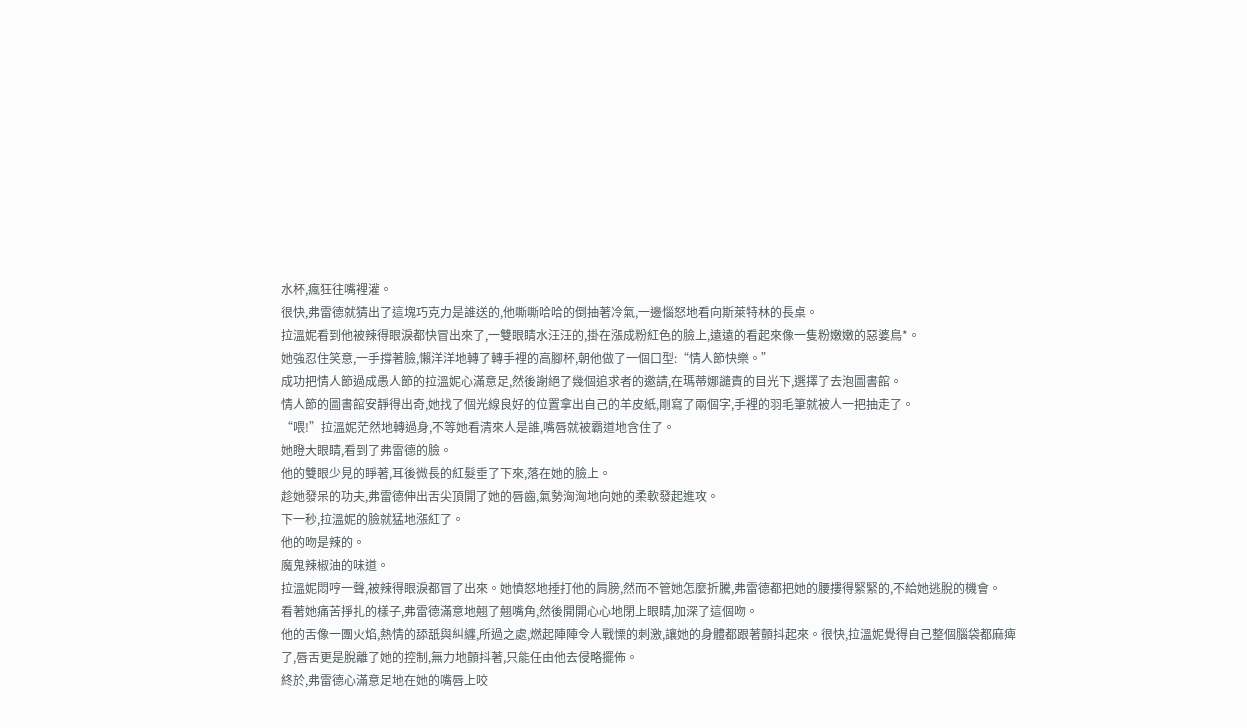水杯,瘋狂往嘴裡灌。
很快,弗雷德就猜出了這塊巧克力是誰送的,他嘶嘶哈哈的倒抽著冷氣,一邊惱怒地看向斯萊特林的長桌。
拉溫妮看到他被辣得眼淚都快冒出來了,一雙眼睛水汪汪的,掛在漲成粉紅色的臉上,遠遠的看起來像一隻粉嫩嫩的惡婆鳥*。
她強忍住笑意,一手撐著臉,懶洋洋地轉了轉手裡的高腳杯,朝他做了一個口型:“情人節快樂。”
成功把情人節過成愚人節的拉溫妮心滿意足,然後謝絕了幾個追求者的邀請,在瑪蒂娜譴責的目光下,選擇了去泡圖書館。
情人節的圖書館安靜得出奇,她找了個光線良好的位置拿出自己的羊皮紙,剛寫了兩個字,手裡的羽毛筆就被人一把抽走了。
“喂!”拉溫妮茫然地轉過身,不等她看清來人是誰,嘴唇就被霸道地含住了。
她瞪大眼睛,看到了弗雷德的臉。
他的雙眼少見的睜著,耳後微長的紅髮垂了下來,落在她的臉上。
趁她發呆的功夫,弗雷德伸出舌尖頂開了她的唇齒,氣勢洶洶地向她的柔軟發起進攻。
下一秒,拉溫妮的臉就猛地漲紅了。
他的吻是辣的。
魔鬼辣椒油的味道。
拉溫妮悶哼一聲,被辣得眼淚都冒了出來。她憤怒地捶打他的肩膀,然而不管她怎麼折騰,弗雷德都把她的腰摟得緊緊的,不給她逃脫的機會。
看著她痛苦掙扎的樣子,弗雷德滿意地翹了翹嘴角,然後開開心心地閉上眼睛,加深了這個吻。
他的舌像一團火焰,熱情的舔舐與糾纏,所過之處,燃起陣陣令人戰慄的刺激,讓她的身體都跟著顫抖起來。很快,拉溫妮覺得自己整個腦袋都麻痺了,唇舌更是脫離了她的控制,無力地顫抖著,只能任由他去侵略擺佈。
終於,弗雷德心滿意足地在她的嘴唇上咬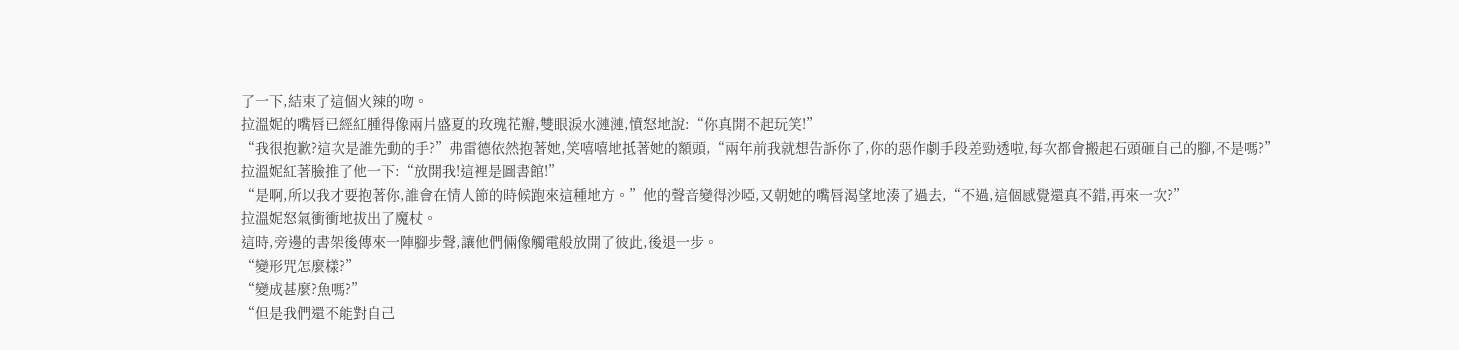了一下,結束了這個火辣的吻。
拉溫妮的嘴唇已經紅腫得像兩片盛夏的玫瑰花瓣,雙眼淚水漣漣,憤怒地說:“你真開不起玩笑!”
“我很抱歉?這次是誰先動的手?”弗雷德依然抱著她,笑嘻嘻地抵著她的額頭,“兩年前我就想告訴你了,你的惡作劇手段差勁透啦,每次都會搬起石頭砸自己的腳,不是嗎?”
拉溫妮紅著臉推了他一下:“放開我!這裡是圖書館!”
“是啊,所以我才要抱著你,誰會在情人節的時候跑來這種地方。”他的聲音變得沙啞,又朝她的嘴唇渴望地湊了過去,“不過,這個感覺還真不錯,再來一次?”
拉溫妮怒氣衝衝地拔出了魔杖。
這時,旁邊的書架後傳來一陣腳步聲,讓他們倆像觸電般放開了彼此,後退一步。
“變形咒怎麼樣?”
“變成甚麼?魚嗎?”
“但是我們還不能對自己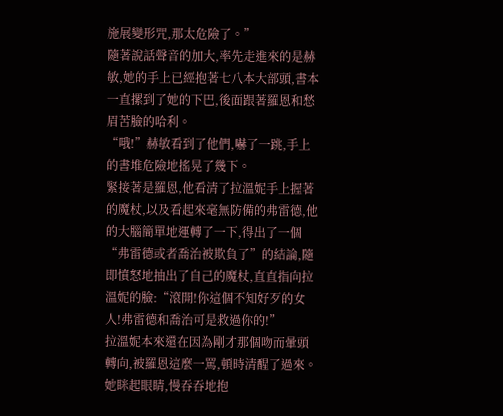施展變形咒,那太危險了。”
隨著說話聲音的加大,率先走進來的是赫敏,她的手上已經抱著七八本大部頭,書本一直摞到了她的下巴,後面跟著羅恩和愁眉苦臉的哈利。
“哦!”赫敏看到了他們,嚇了一跳,手上的書堆危險地搖晃了幾下。
緊接著是羅恩,他看清了拉溫妮手上握著的魔杖,以及看起來毫無防備的弗雷德,他的大腦簡單地運轉了一下,得出了一個“弗雷德或者喬治被欺負了”的結論,隨即憤怒地抽出了自己的魔杖,直直指向拉溫妮的臉:“滾開!你這個不知好歹的女人!弗雷德和喬治可是救過你的!”
拉溫妮本來還在因為剛才那個吻而暈頭轉向,被羅恩這麼一罵,頓時清醒了過來。
她眯起眼睛,慢吞吞地抱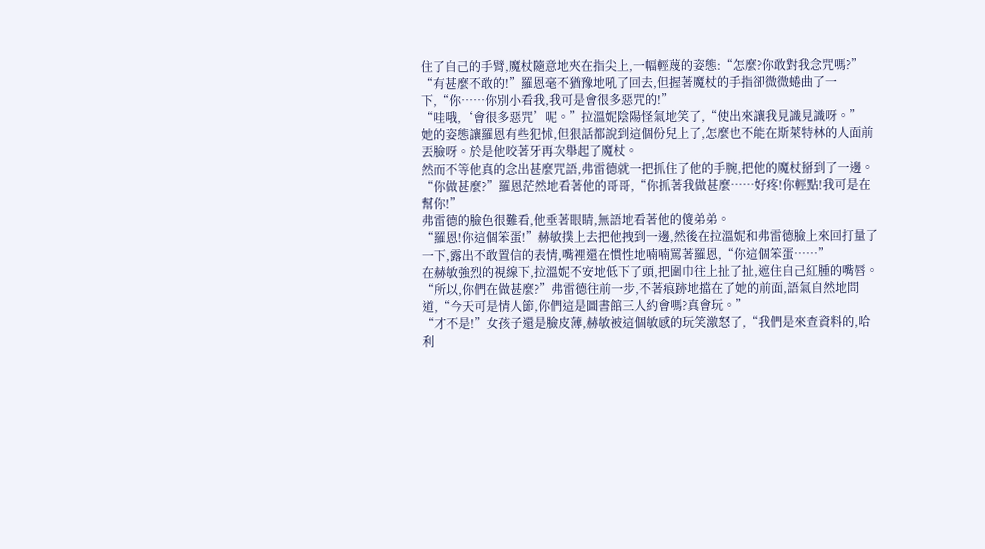住了自己的手臂,魔杖隨意地夾在指尖上,一幅輕蔑的姿態:“怎麼?你敢對我念咒嗎?”
“有甚麼不敢的!”羅恩毫不猶豫地吼了回去,但握著魔杖的手指卻微微蜷曲了一下,“你……你別小看我,我可是會很多惡咒的!”
“哇哦,‘會很多惡咒’呢。”拉溫妮陰陽怪氣地笑了,“使出來讓我見識見識呀。”
她的姿態讓羅恩有些犯怵,但狠話都說到這個份兒上了,怎麼也不能在斯萊特林的人面前丟臉呀。於是他咬著牙再次舉起了魔杖。
然而不等他真的念出甚麼咒語,弗雷德就一把抓住了他的手腕,把他的魔杖掰到了一邊。
“你做甚麼?”羅恩茫然地看著他的哥哥,“你抓著我做甚麼……好疼!你輕點!我可是在幫你!”
弗雷德的臉色很難看,他垂著眼睛,無語地看著他的傻弟弟。
“羅恩!你這個笨蛋!”赫敏撲上去把他拽到一邊,然後在拉溫妮和弗雷德臉上來回打量了一下,露出不敢置信的表情,嘴裡還在慣性地喃喃罵著羅恩,“你這個笨蛋……”
在赫敏強烈的視線下,拉溫妮不安地低下了頭,把圍巾往上扯了扯,遮住自己紅腫的嘴唇。
“所以,你們在做甚麼?”弗雷德往前一步,不著痕跡地擋在了她的前面,語氣自然地問道,“今天可是情人節,你們這是圖書館三人約會嗎?真會玩。”
“才不是!”女孩子還是臉皮薄,赫敏被這個敏感的玩笑激怒了,“我們是來查資料的,哈利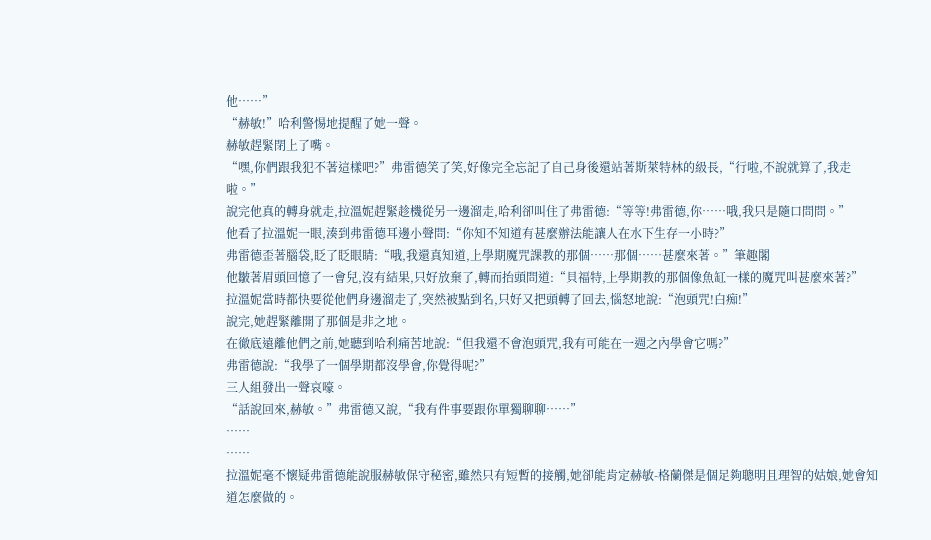他……”
“赫敏!”哈利警惕地提醒了她一聲。
赫敏趕緊閉上了嘴。
“嘿,你們跟我犯不著這樣吧?”弗雷德笑了笑,好像完全忘記了自己身後還站著斯萊特林的級長,“行啦,不說就算了,我走啦。”
說完他真的轉身就走,拉溫妮趕緊趁機從另一邊溜走,哈利卻叫住了弗雷德:“等等!弗雷德,你……哦,我只是隨口問問。”
他看了拉溫妮一眼,湊到弗雷德耳邊小聲問:“你知不知道有甚麼辦法能讓人在水下生存一小時?”
弗雷德歪著腦袋,眨了眨眼睛:“哦,我還真知道,上學期魔咒課教的那個……那個……甚麼來著。”筆趣閣
他皺著眉頭回憶了一會兒,沒有結果,只好放棄了,轉而抬頭問道:“貝福特,上學期教的那個像魚缸一樣的魔咒叫甚麼來著?”
拉溫妮當時都快要從他們身邊溜走了,突然被點到名,只好又把頭轉了回去,惱怒地說:“泡頭咒!白痴!”
說完,她趕緊離開了那個是非之地。
在徹底遠離他們之前,她聽到哈利痛苦地說:“但我還不會泡頭咒,我有可能在一週之內學會它嗎?”
弗雷德說:“我學了一個學期都沒學會,你覺得呢?”
三人組發出一聲哀嚎。
“話說回來,赫敏。”弗雷德又說,“我有件事要跟你單獨聊聊……”
……
……
拉溫妮毫不懷疑弗雷德能說服赫敏保守秘密,雖然只有短暫的接觸,她卻能肯定赫敏-格蘭傑是個足夠聰明且理智的姑娘,她會知道怎麼做的。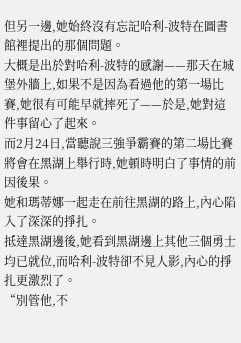但另一邊,她始終沒有忘記哈利-波特在圖書館裡提出的那個問題。
大概是出於對哈利-波特的感謝——那天在城堡外牆上,如果不是因為看過他的第一場比賽,她很有可能早就摔死了——於是,她對這件事留心了起來。
而2月24日,當聽說三強爭霸賽的第二場比賽將會在黑湖上舉行時,她頓時明白了事情的前因後果。
她和瑪蒂娜一起走在前往黑湖的路上,內心陷入了深深的掙扎。
抵達黑湖邊後,她看到黑湖邊上其他三個勇士均已就位,而哈利-波特卻不見人影,內心的掙扎更激烈了。
“別管他,不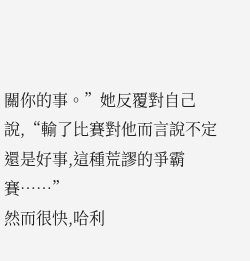關你的事。”她反覆對自己說,“輸了比賽對他而言說不定還是好事,這種荒謬的爭霸賽……”
然而很快,哈利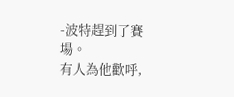-波特趕到了賽場。
有人為他歡呼,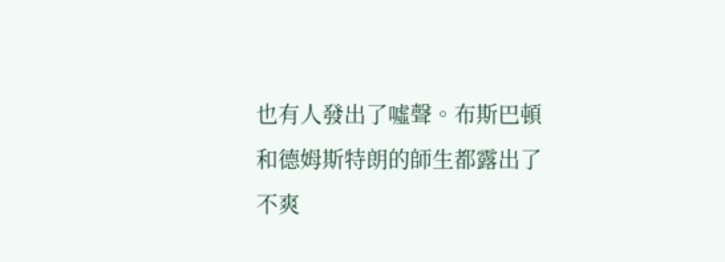也有人發出了噓聲。布斯巴頓和德姆斯特朗的師生都露出了不爽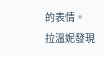的表情。
拉溫妮發現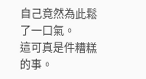自己竟然為此鬆了一口氣。
這可真是件糟糕的事。